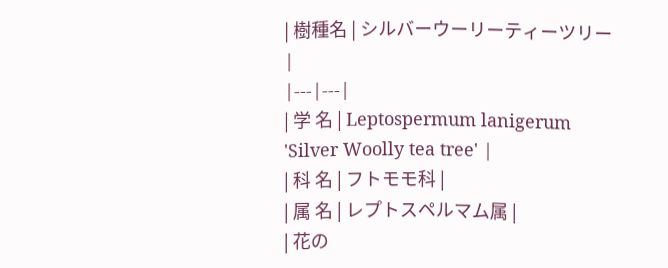| 樹種名 | シルバーウーリーティーツリー |
|---|---|
| 学 名 | Leptospermum lanigerum 'Silver Woolly tea tree' |
| 科 名 | フトモモ科 |
| 属 名 | レプトスペルマム属 |
| 花の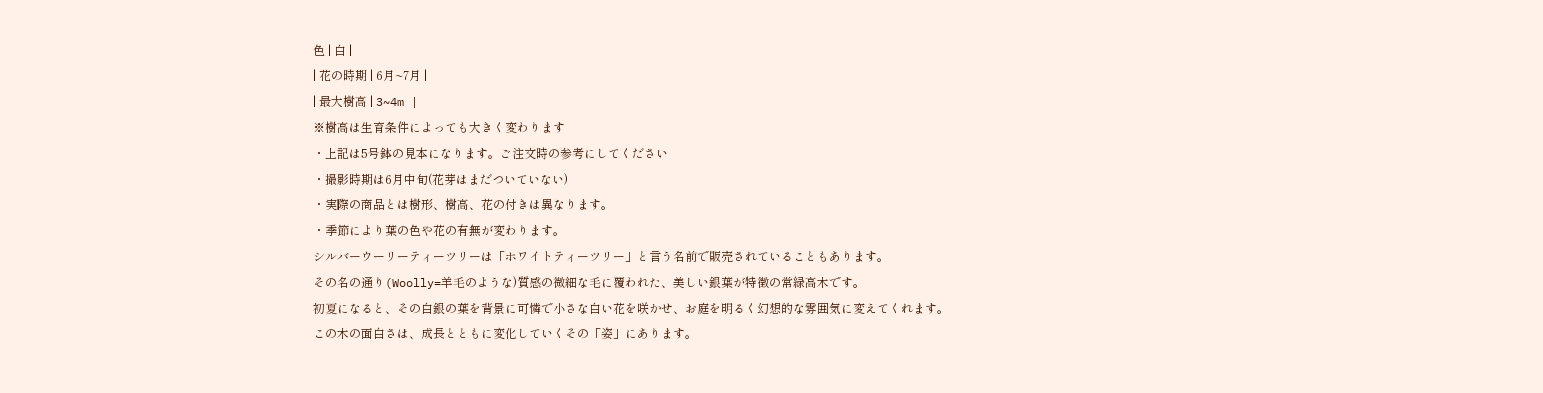色 | 白 |
| 花の時期 | 6月~7月 |
| 最大樹高 | 3~4m |
※樹高は生育条件によっても大きく変わります
・上記は5号鉢の見本になります。ご注文時の参考にしてください
・撮影時期は6月中旬(花芽はまだついていない)
・実際の商品とは樹形、樹高、花の付きは異なります。
・季節により葉の色や花の有無が変わります。
シルバーウーリーティーツリーは「ホワイトティーツリー」と言う名前で販売されていることもあります。
その名の通り(Woolly=羊毛のような)質感の微細な毛に覆われた、美しい銀葉が特徴の常緑高木です。
初夏になると、その白銀の葉を背景に可憐で小さな白い花を咲かせ、お庭を明るく幻想的な雰囲気に変えてくれます。
この木の面白さは、成長とともに変化していくその「姿」にあります。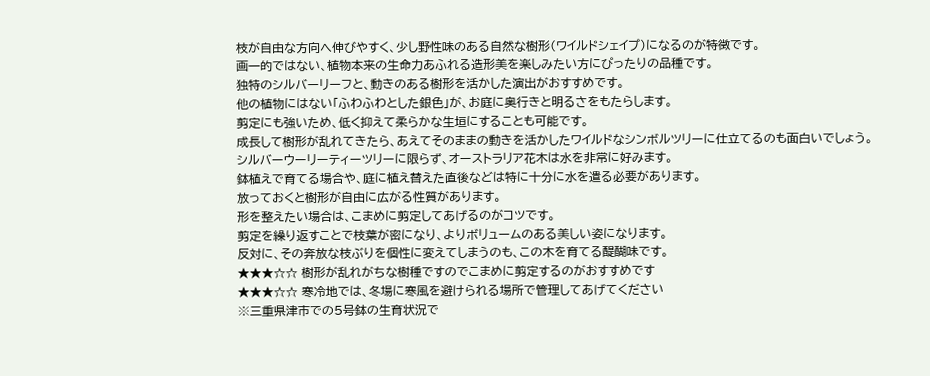枝が自由な方向へ伸びやすく、少し野性味のある自然な樹形(ワイルドシェイプ)になるのが特徴です。
画一的ではない、植物本来の生命力あふれる造形美を楽しみたい方にぴったりの品種です。
独特のシルバーリーフと、動きのある樹形を活かした演出がおすすめです。
他の植物にはない「ふわふわとした銀色」が、お庭に奥行きと明るさをもたらします。
剪定にも強いため、低く抑えて柔らかな生垣にすることも可能です。
成長して樹形が乱れてきたら、あえてそのままの動きを活かしたワイルドなシンボルツリーに仕立てるのも面白いでしょう。
シルバーウーリーティーツリーに限らず、オーストラリア花木は水を非常に好みます。
鉢植えで育てる場合や、庭に植え替えた直後などは特に十分に水を遣る必要があります。
放っておくと樹形が自由に広がる性質があります。
形を整えたい場合は、こまめに剪定してあげるのがコツです。
剪定を繰り返すことで枝葉が密になり、よりボリュームのある美しい姿になります。
反対に、その奔放な枝ぶりを個性に変えてしまうのも、この木を育てる醍醐味です。
★★★☆☆ 樹形が乱れがちな樹種ですのでこまめに剪定するのがおすすめです
★★★☆☆ 寒冷地では、冬場に寒風を避けられる場所で管理してあげてください
※三重県津市での5号鉢の生育状況で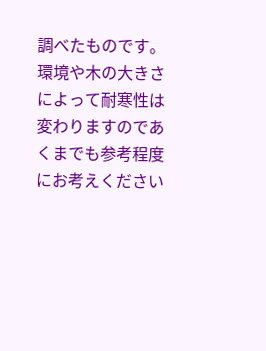調べたものです。
環境や木の大きさによって耐寒性は変わりますのであくまでも参考程度にお考えください